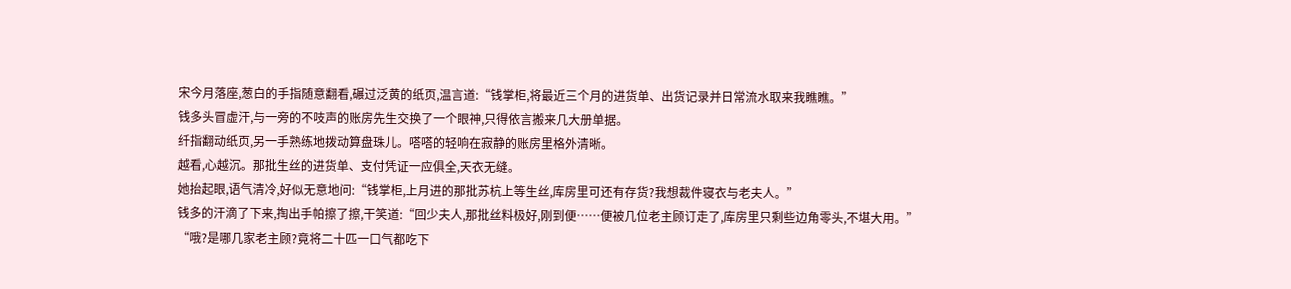宋今月落座,葱白的手指随意翻看,碾过泛黄的纸页,温言道:“钱掌柜,将最近三个月的进货单、出货记录并日常流水取来我瞧瞧。”
钱多头冒虚汗,与一旁的不吱声的账房先生交换了一个眼神,只得依言搬来几大册单据。
纤指翻动纸页,另一手熟练地拨动算盘珠儿。嗒嗒的轻响在寂静的账房里格外清晰。
越看,心越沉。那批生丝的进货单、支付凭证一应俱全,天衣无缝。
她抬起眼,语气清冷,好似无意地问:“钱掌柜,上月进的那批苏杭上等生丝,库房里可还有存货?我想裁件寝衣与老夫人。”
钱多的汗滴了下来,掏出手帕擦了擦,干笑道:“回少夫人,那批丝料极好,刚到便……便被几位老主顾订走了,库房里只剩些边角零头,不堪大用。”
“哦?是哪几家老主顾?竟将二十匹一口气都吃下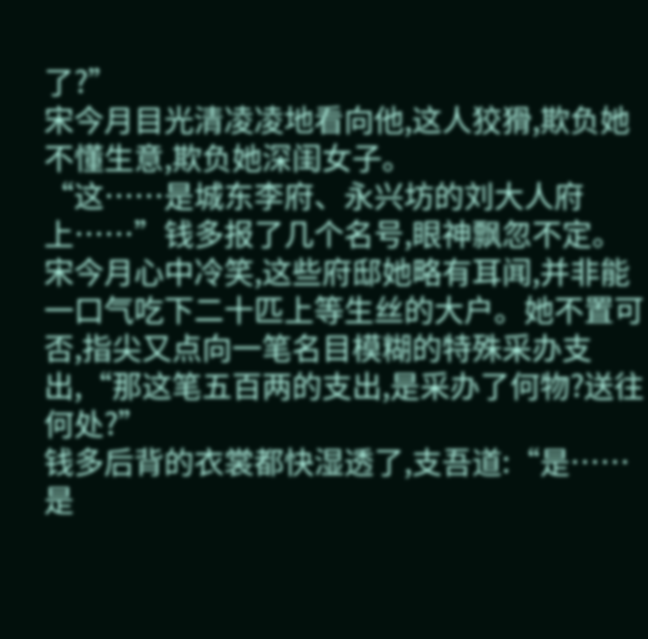了?”
宋今月目光清凌凌地看向他,这人狡猾,欺负她不懂生意,欺负她深闺女子。
“这……是城东李府、永兴坊的刘大人府上……”钱多报了几个名号,眼神飘忽不定。
宋今月心中冷笑,这些府邸她略有耳闻,并非能一口气吃下二十匹上等生丝的大户。她不置可否,指尖又点向一笔名目模糊的特殊采办支出,“那这笔五百两的支出,是采办了何物?送往何处?”
钱多后背的衣裳都快湿透了,支吾道:“是……是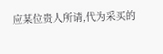应某位贵人所请,代为采买的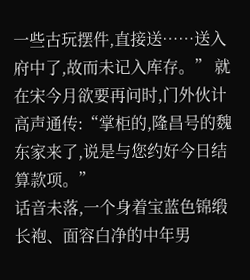一些古玩摆件,直接送……送入府中了,故而未记入库存。” 就在宋今月欲要再问时,门外伙计高声通传:“掌柜的,隆昌号的魏东家来了,说是与您约好今日结算款项。”
话音未落,一个身着宝蓝色锦缎长袍、面容白净的中年男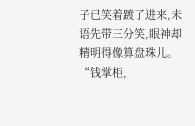子已笑着踱了进来,未语先带三分笑,眼神却精明得像算盘珠儿。
“钱掌柜,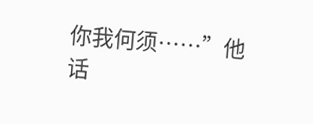你我何须……”他话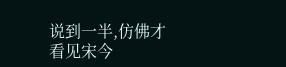说到一半,仿佛才看见宋今